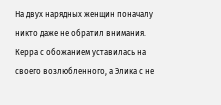На двух нарядных женщин поначалу никто даже не обратил внимания. Керра с обожанием уставилась на своего возлюбленного, а Элика с не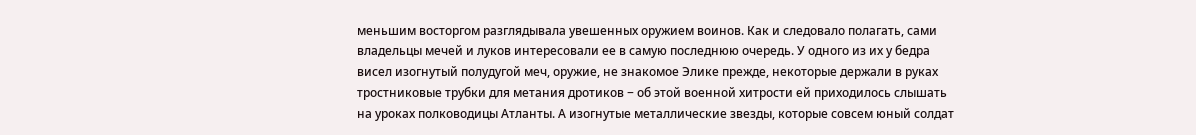меньшим восторгом разглядывала увешенных оружием воинов. Как и следовало полагать, сами владельцы мечей и луков интересовали ее в самую последнюю очередь. У одного из их у бедра висел изогнутый полудугой меч, оружие, не знакомое Элике прежде, некоторые держали в руках тростниковые трубки для метания дротиков − об этой военной хитрости ей приходилось слышать на уроках полководицы Атланты. А изогнутые металлические звезды, которые совсем юный солдат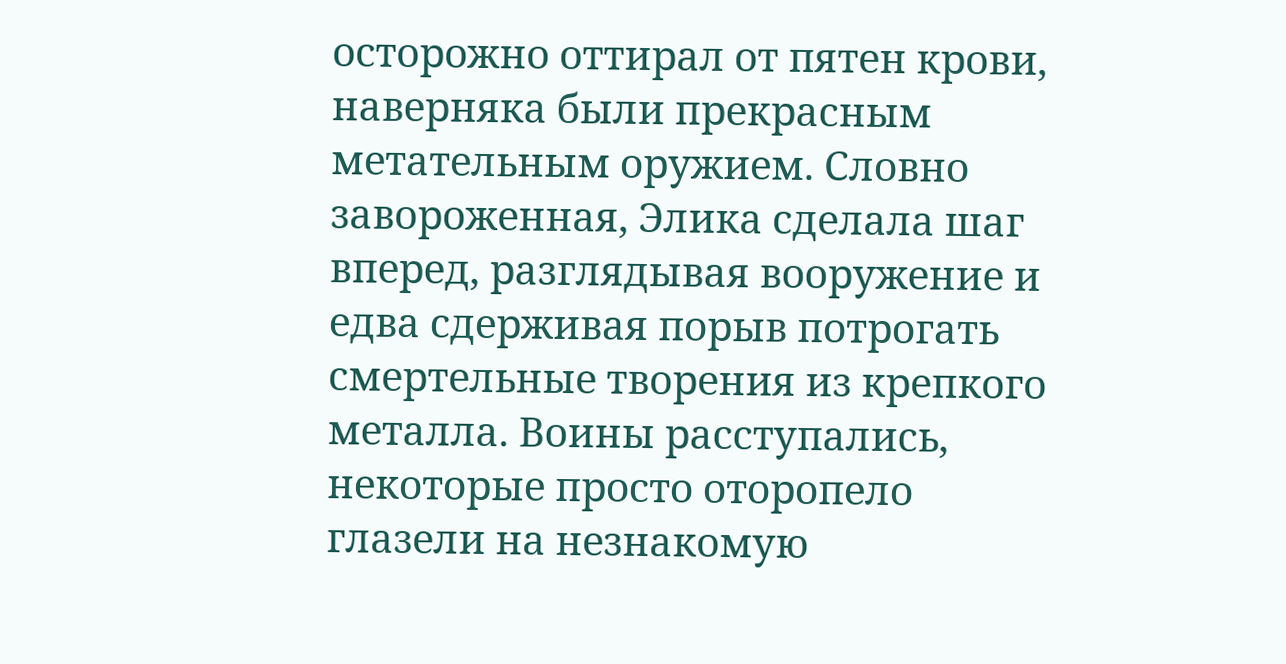осторожно оттирал от пятен крови, наверняка были прекрасным метательным оружием. Словно завороженная, Элика сделала шаг вперед, разглядывая вооружение и едва сдерживая порыв потрогать смертельные творения из крепкого металла. Воины расступались, некоторые просто оторопело глазели на незнакомую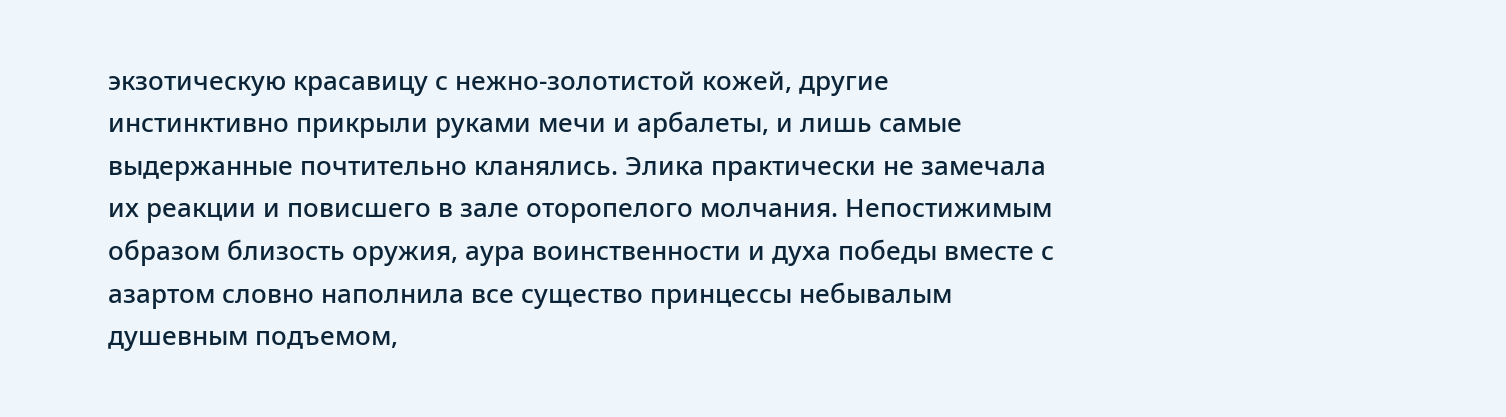экзотическую красавицу с нежно-золотистой кожей, другие инстинктивно прикрыли руками мечи и арбалеты, и лишь самые выдержанные почтительно кланялись. Элика практически не замечала их реакции и повисшего в зале оторопелого молчания. Непостижимым образом близость оружия, аура воинственности и духа победы вместе с азартом словно наполнила все существо принцессы небывалым душевным подъемом,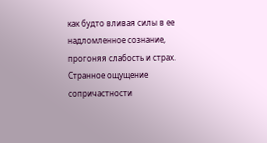как будто вливая силы в ее надломленное сознание, прогоняя слабость и страх. Странное ощущение сопричастности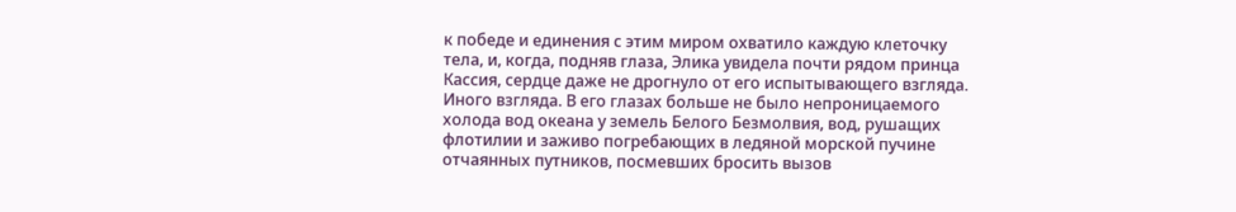к победе и единения с этим миром охватило каждую клеточку тела, и, когда, подняв глаза, Элика увидела почти рядом принца Кассия, сердце даже не дрогнуло от его испытывающего взгляда.
Иного взгляда. В его глазах больше не было непроницаемого холода вод океана у земель Белого Безмолвия, вод, рушащих флотилии и заживо погребающих в ледяной морской пучине отчаянных путников, посмевших бросить вызов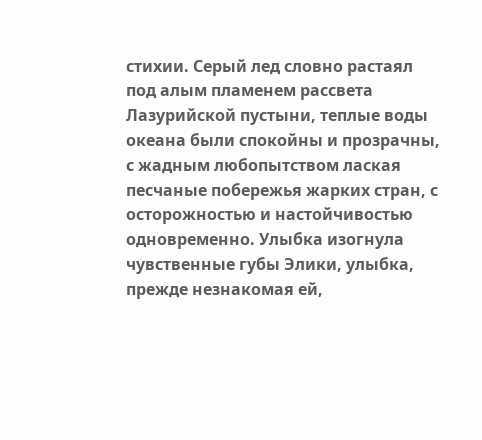стихии. Серый лед словно растаял под алым пламенем рассвета Лазурийской пустыни, теплые воды океана были спокойны и прозрачны, с жадным любопытством лаская песчаные побережья жарких стран, с осторожностью и настойчивостью одновременно. Улыбка изогнула чувственные губы Элики, улыбка, прежде незнакомая ей,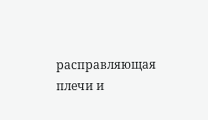расправляющая плечи и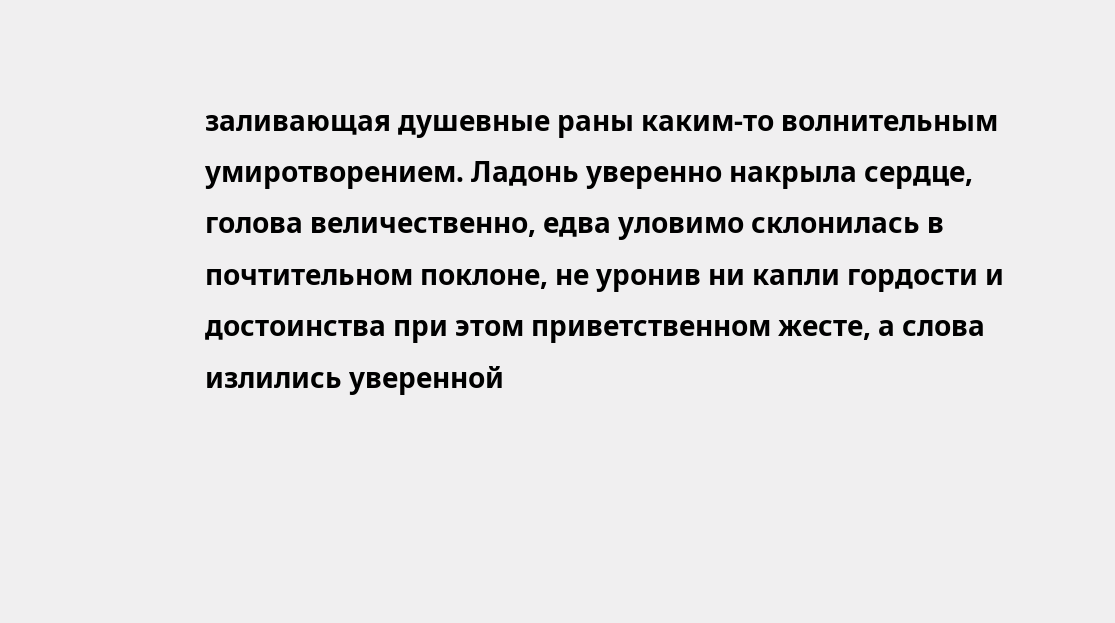заливающая душевные раны каким-то волнительным умиротворением. Ладонь уверенно накрыла сердце, голова величественно, едва уловимо склонилась в почтительном поклоне, не уронив ни капли гордости и достоинства при этом приветственном жесте, а слова излились уверенной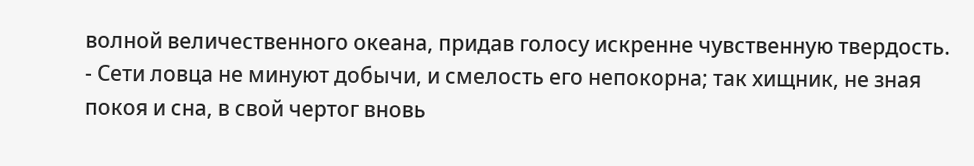волной величественного океана, придав голосу искренне чувственную твердость.
- Сети ловца не минуют добычи, и смелость его непокорна; так хищник, не зная покоя и сна, в свой чертог вновь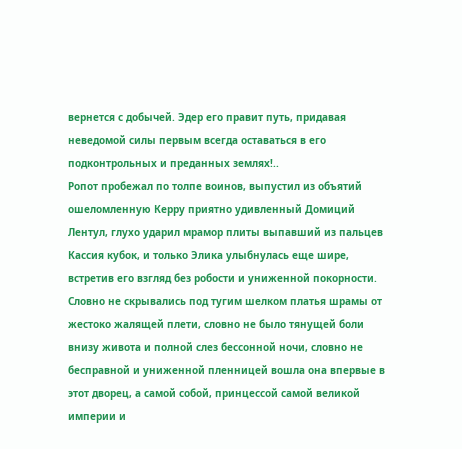вернется с добычей. Эдер его правит путь, придавая неведомой силы первым всегда оставаться в его подконтрольных и преданных землях!..
Ропот пробежал по толпе воинов, выпустил из объятий ошеломленную Керру приятно удивленный Домиций Лентул, глухо ударил мрамор плиты выпавший из пальцев Кассия кубок, и только Элика улыбнулась еще шире, встретив его взгляд без робости и униженной покорности. Словно не скрывались под тугим шелком платья шрамы от жестоко жалящей плети, словно не было тянущей боли внизу живота и полной слез бессонной ночи, словно не бесправной и униженной пленницей вошла она впервые в этот дворец, а самой собой, принцессой самой великой империи и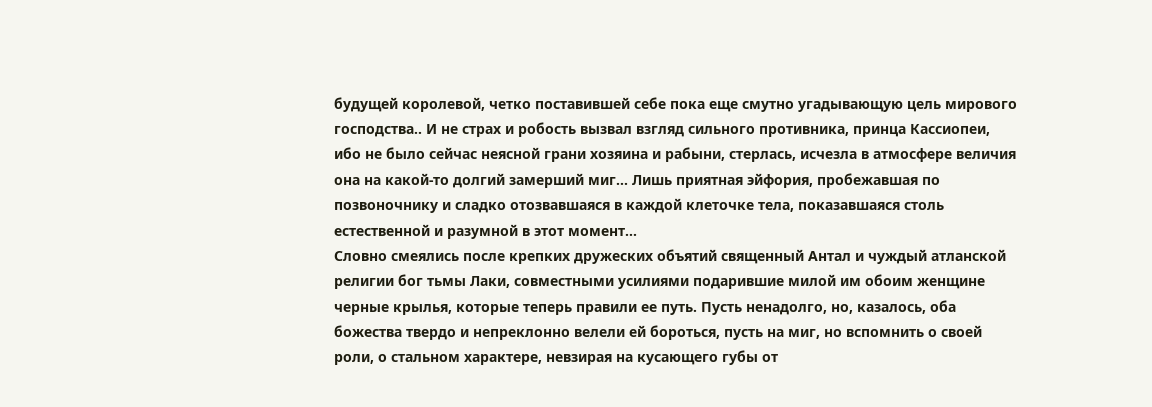будущей королевой, четко поставившей себе пока еще смутно угадывающую цель мирового господства.. И не страх и робость вызвал взгляд сильного противника, принца Кассиопеи, ибо не было сейчас неясной грани хозяина и рабыни, стерлась, исчезла в атмосфере величия она на какой-то долгий замерший миг... Лишь приятная эйфория, пробежавшая по позвоночнику и сладко отозвавшаяся в каждой клеточке тела, показавшаяся столь естественной и разумной в этот момент...
Словно смеялись после крепких дружеских объятий священный Антал и чуждый атланской религии бог тьмы Лаки, совместными усилиями подарившие милой им обоим женщине черные крылья, которые теперь правили ее путь. Пусть ненадолго, но, казалось, оба божества твердо и непреклонно велели ей бороться, пусть на миг, но вспомнить о своей роли, о стальном характере, невзирая на кусающего губы от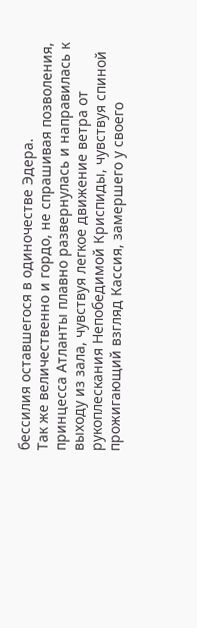бессилия оставшегося в одиночестве Эдера.
Так же величественно и гордо, не спрашивая позволения, принцесса Атланты плавно развернулась и направилась к выходу из зала, чувствуя легкое движение ветра от рукоплескания Непобедимой Криспиды, чувствуя спиной прожигающий взгляд Кассия, замершего у своего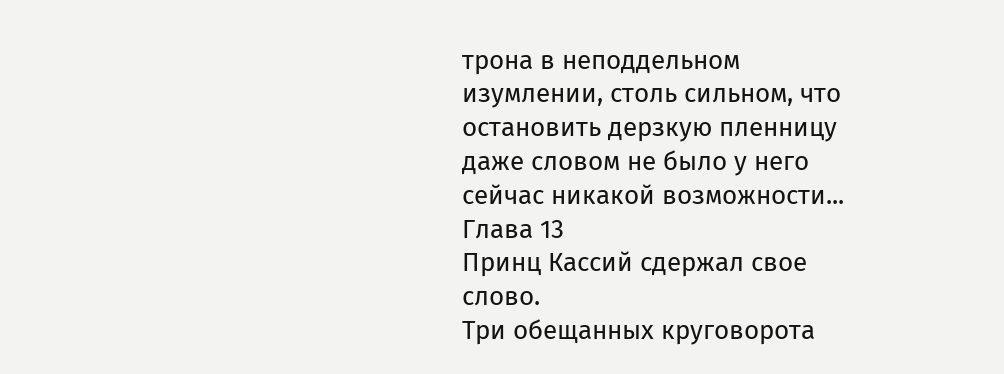трона в неподдельном изумлении, столь сильном, что остановить дерзкую пленницу даже словом не было у него сейчас никакой возможности...
Глава 13
Принц Кассий сдержал свое слово.
Три обещанных круговорота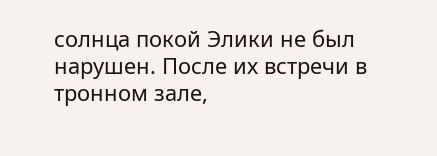солнца покой Элики не был нарушен. После их встречи в тронном зале,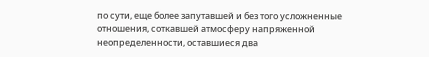по сути, еще более запутавшей и без того усложненные отношения, соткавшей атмосферу напряженной неопределенности, оставшиеся два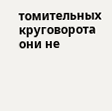томительных круговорота они не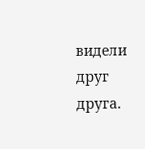видели друг друга.